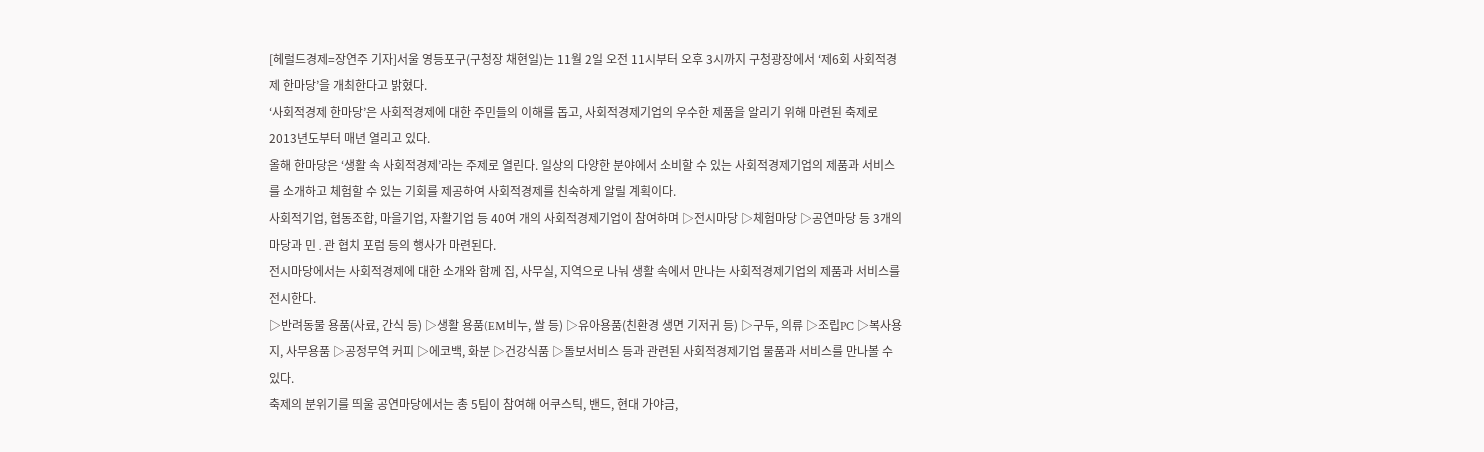[헤럴드경제=장연주 기자]서울 영등포구(구청장 채현일)는 11월 2일 오전 11시부터 오후 3시까지 구청광장에서 ‘제6회 사회적경제 한마당’을 개최한다고 밝혔다.
‘사회적경제 한마당’은 사회적경제에 대한 주민들의 이해를 돕고, 사회적경제기업의 우수한 제품을 알리기 위해 마련된 축제로 2013년도부터 매년 열리고 있다.
올해 한마당은 ‘생활 속 사회적경제’라는 주제로 열린다. 일상의 다양한 분야에서 소비할 수 있는 사회적경제기업의 제품과 서비스를 소개하고 체험할 수 있는 기회를 제공하여 사회적경제를 친숙하게 알릴 계획이다.
사회적기업, 협동조합, 마을기업, 자활기업 등 40여 개의 사회적경제기업이 참여하며 ▷전시마당 ▷체험마당 ▷공연마당 등 3개의 마당과 민․관 협치 포럼 등의 행사가 마련된다.
전시마당에서는 사회적경제에 대한 소개와 함께 집, 사무실, 지역으로 나눠 생활 속에서 만나는 사회적경제기업의 제품과 서비스를 전시한다.
▷반려동물 용품(사료, 간식 등) ▷생활 용품(EM비누, 쌀 등) ▷유아용품(친환경 생면 기저귀 등) ▷구두, 의류 ▷조립PC ▷복사용지, 사무용품 ▷공정무역 커피 ▷에코백, 화분 ▷건강식품 ▷돌보서비스 등과 관련된 사회적경제기업 물품과 서비스를 만나볼 수 있다.
축제의 분위기를 띄울 공연마당에서는 총 5팀이 참여해 어쿠스틱, 밴드, 현대 가야금,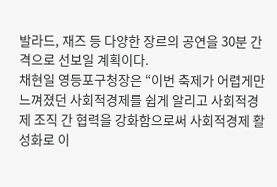발라드, 재즈 등 다양한 장르의 공연을 30분 간격으로 선보일 계획이다.
채현일 영등포구청장은 “이번 축제가 어렵게만 느껴졌던 사회적경제를 쉽게 알리고 사회적경제 조직 간 협력을 강화함으로써 사회적경제 활성화로 이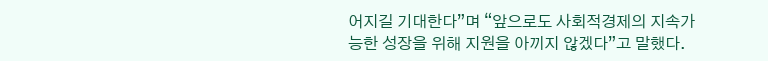어지길 기대한다”며 “앞으로도 사회적경제의 지속가능한 성장을 위해 지원을 아끼지 않겠다”고 말했다.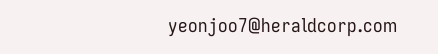yeonjoo7@heraldcorp.com